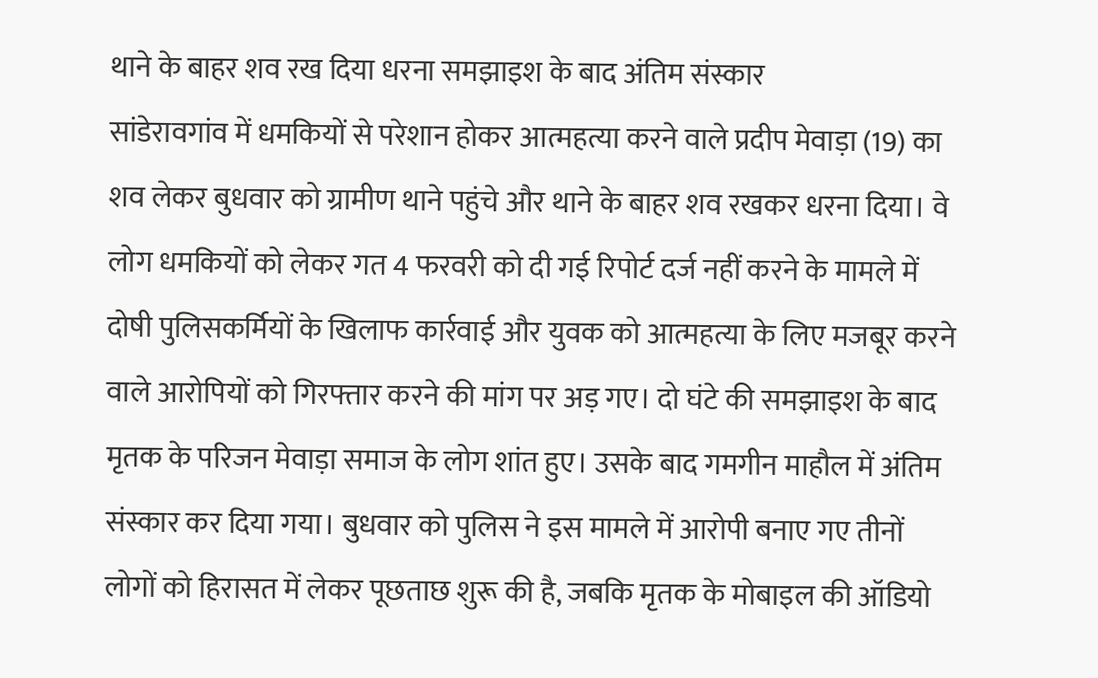थाने के बाहर शव रख दिया धरना समझाइश के बाद अंतिम संस्कार
सांडेरावगांव में धमकियों से परेशान होकर आत्महत्या करने वाले प्रदीप मेवाड़ा (19) का शव लेकर बुधवार को ग्रामीण थाने पहुंचे और थाने के बाहर शव रखकर धरना दिया। वे लोग धमकियों को लेकर गत 4 फरवरी को दी गई रिपोर्ट दर्ज नहीं करने के मामले में दोषी पुलिसकर्मियों के खिलाफ कार्रवाई और युवक को आत्महत्या के लिए मजबूर करने वाले आरोपियों को गिरफ्तार करने की मांग पर अड़ गए। दो घंटे की समझाइश के बाद मृतक के परिजन मेवाड़ा समाज के लोग शांत हुए। उसके बाद गमगीन माहौल में अंतिम संस्कार कर दिया गया। बुधवार को पुलिस ने इस मामले में आरोपी बनाए गए तीनों लोगों को हिरासत में लेकर पूछताछ शुरू की है, जबकि मृतक के मोबाइल की ऑडियो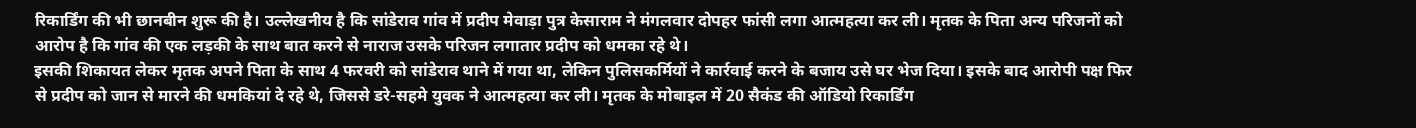रिकार्डिंग की भी छानबीन शुरू की है। उल्लेखनीय है कि सांडेराव गांव में प्रदीप मेवाड़ा पुत्र केसाराम ने मंगलवार दोपहर फांसी लगा आत्महत्या कर ली। मृतक के पिता अन्य परिजनों को आरोप है कि गांव की एक लड़की के साथ बात करने से नाराज उसके परिजन लगातार प्रदीप को धमका रहे थे।
इसकी शिकायत लेकर मृतक अपने पिता के साथ 4 फरवरी को सांडेराव थाने में गया था, लेकिन पुलिसकर्मियों ने कार्रवाई करने के बजाय उसे घर भेज दिया। इसके बाद आरोपी पक्ष फिर से प्रदीप को जान से मारने की धमकियां दे रहे थे, जिससे डरे-सहमे युवक ने आत्महत्या कर ली। मृतक के मोबाइल में 20 सैकंड की ऑडियो रिकार्डिंग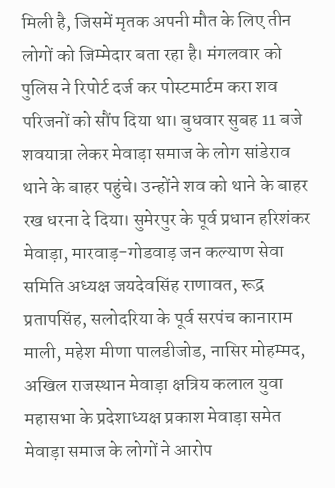मिली है, जिसमें मृतक अपनी मौत के लिए तीन लोगों को जिम्मेदार बता रहा है। मंगलवार को पुलिस ने रिपोर्ट दर्ज कर पोस्टमार्टम करा शव परिजनों को सौंप दिया था। बुधवार सुबह 11 बजे शवयात्रा लेकर मेवाड़ा समाज के लोग सांडेराव थाने के बाहर पहुंचे। उन्होंने शव को थाने के बाहर रख धरना दे दिया। सुमेरपुर के पूर्व प्रधान हरिशंकर मेवाड़ा, मारवाड़-गोडवाड़ जन कल्याण सेवा समिति अध्यक्ष जयदेवसिंह राणावत, रूद्र प्रतापसिंह, सलोदरिया के पूर्व सरपंच कानाराम माली, महेश मीणा पालडीजोड, नासिर मोहम्मद, अखिल राजस्थान मेवाड़ा क्षत्रिय कलाल युवा महासभा के प्रदेशाध्यक्ष प्रकाश मेवाड़ा समेत मेवाड़ा समाज के लोगों ने आरोप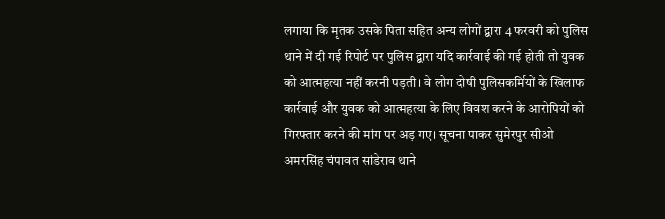लगाया कि मृतक उसके पिता सहित अन्य लोगों द्बारा 4 फरवरी को पुलिस थाने में दी गई रिपोर्ट पर पुलिस द्बारा यदि कार्रवाई की गई होती तो युवक को आत्महत्या नहीं करनी पड़ती। वे लोग दोषी पुलिसकर्मियों के खिलाफ कार्रवाई और युवक को आत्महत्या के लिए विवश करने के आरोपियों को गिरफ्तार करने की मांग पर अड़ गए। सूचना पाकर सुमेरपुर सीओ अमरसिंह चंपावत सांडेराव थाने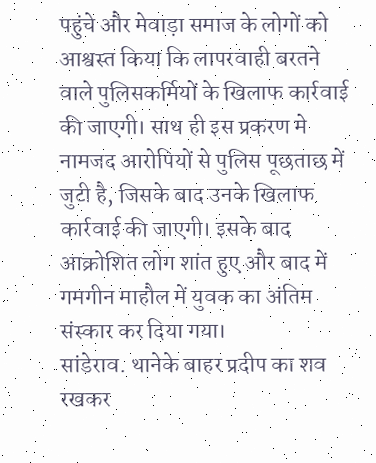पहुंचे और मेवाड़ा समाज के लोगों को आश्वस्त किया कि लापरवाही बरतने वाले पुलिसकर्मियों के खिलाफ कार्रवाई की जाएगी। साथ ही इस प्रकरण मे नामजद आरोपियों से पुलिस पूछताछ में जुटी है, जिसके बाद उनके खिलाफ कार्रवाई की जाएगी। इसके बाद आक्रोशित लोग शांत हुए और बाद में गमगीन माहौल में युवक का अंतिम संस्कार कर दिया गया।
सांडेराव. थानेके बाहर प्रदीप का शव रखकर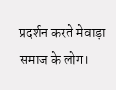प्रदर्शन करते मेवाड़ा समाज के लोग।